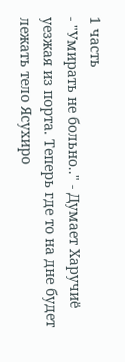1 часть
- "Умирать не больно.." - Думает Харучиё уезжая из порта. Теперь где то на дне будет лежать тело Ясухиро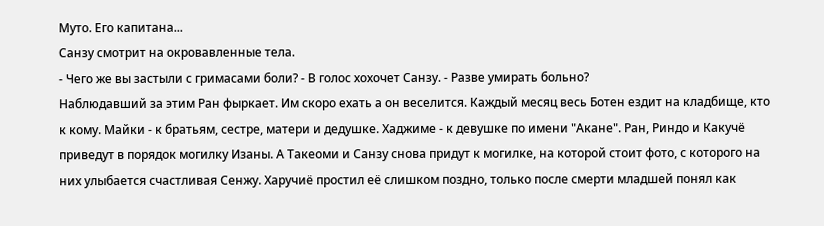Муто. Его капитана...
Санзу смотрит на окровавленные тела.
- Чего же вы застыли с гримасами боли? - В голос хохочет Санзу. - Разве умирать больно?
Наблюдавший за этим Ран фыркает. Им скоро ехать а он веселится. Каждый месяц весь Ботен ездит на кладбище, кто к кому. Майки - к братьям, сестре, матери и дедушке. Хаджиме - к девушке по имени "Акане". Ран, Риндо и Какучё приведут в порядок могилку Изаны. А Такеоми и Санзу снова придут к могилке, на которой стоит фото, с которого на них улыбается счастливая Сенжу. Харучиё простил её слишком поздно, только после смерти младшей понял как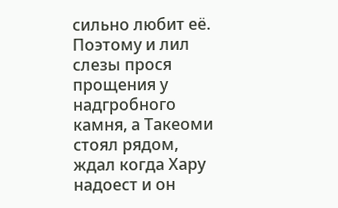сильно любит её. Поэтому и лил слезы прося прощения у надгробного камня, а Такеоми стоял рядом, ждал когда Хару надоест и он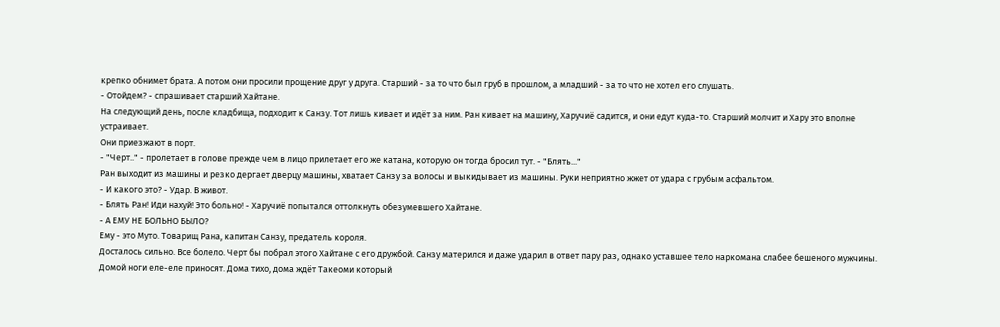крепко обнимет брата. А потом они просили прощение друг у друга. Старший - за то что был груб в прошлом, а младший - за то что не хотел его слушать.
- Отойдем? - спрашивает старший Хайтане.
На следующий день, после кладбища, подходит к Санзу. Тот лишь кивает и идёт за ним. Ран кивает на машину, Харучиё садится, и они едут куда-то. Старший молчит и Хару это вполне устраивает.
Они приезжают в порт.
- "Черт.." - пролетает в голове прежде чем в лицо прилетает его же катана, которую он тогда бросил тут. - "Блять..."
Ран выходит из машины и резко дергает дверцу машины, хватает Санзу за волосы и выкидывает из машины. Руки неприятно жжет от удара с грубым асфальтом.
- И какого это? - Удар. В живот.
- Блять Ран! Иди нахуй! Это больно! - Харучиё попытался оттолкнуть обезумевшего Хайтане.
- А ЕМУ НЕ БОЛЬНО БЫЛО?
Ему - это Муто. Товарищ Рана, капитан Санзу, предатель короля.
Досталось сильно. Все болело. Черт бы побрал этого Хайтане с его дружбой. Санзу матерился и даже ударил в ответ пару раз, однако уставшее тело наркомана слабее бешеного мужчины. Домой ноги еле-еле приносят. Дома тихо, дома ждёт Такеоми который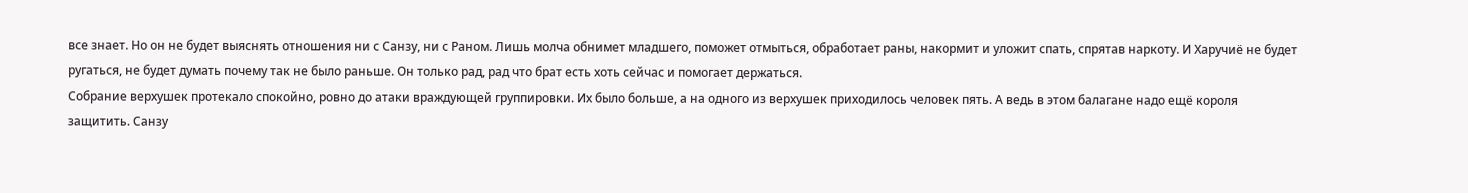все знает. Но он не будет выяснять отношения ни с Санзу, ни с Раном. Лишь молча обнимет младшего, поможет отмыться, обработает раны, накормит и уложит спать, спрятав наркоту. И Харучиё не будет ругаться, не будет думать почему так не было раньше. Он только рад, рад что брат есть хоть сейчас и помогает держаться.
Собрание верхушек протекало спокойно, ровно до атаки враждующей группировки. Их было больше, а на одного из верхушек приходилось человек пять. А ведь в этом балагане надо ещё короля защитить. Санзу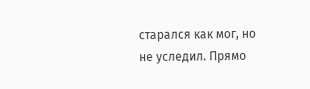старался как мог, но не уследил. Прямо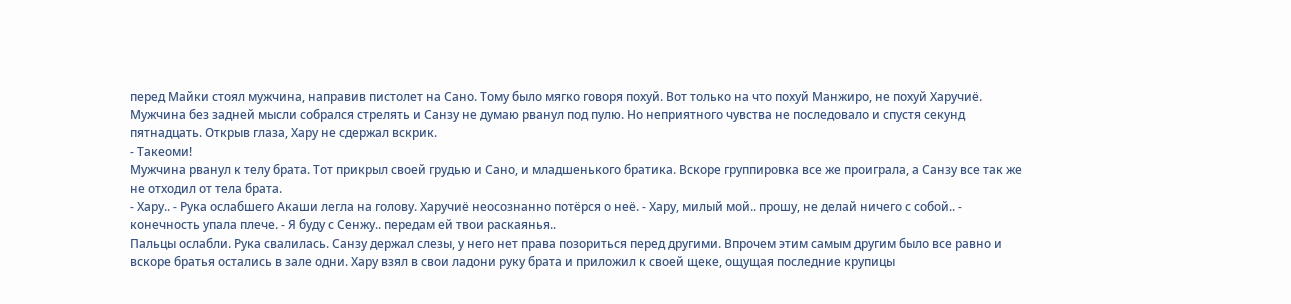перед Майки стоял мужчина, направив пистолет на Сано. Тому было мягко говоря похуй. Вот только на что похуй Манжиро, не похуй Харучиё. Мужчина без задней мысли собрался стрелять и Санзу не думаю рванул под пулю. Но неприятного чувства не последовало и спустя секунд пятнадцать. Открыв глаза, Хару не сдержал вскрик.
- Такеоми!
Мужчина рванул к телу брата. Тот прикрыл своей грудью и Сано, и младшенького братика. Вскоре группировка все же проиграла, а Санзу все так же не отходил от тела брата.
- Хару.. - Рука ослабшего Акаши легла на голову. Харучиё неосознанно потёрся о неё. - Хару, милый мой.. прошу, не делай ничего с собой.. - конечность упала плече. - Я буду с Сенжу.. передам ей твои раскаянья..
Пальцы ослабли. Рука свалилась. Санзу держал слезы, у него нет права позориться перед другими. Впрочем этим самым другим было все равно и вскоре братья остались в зале одни. Хару взял в свои ладони руку брата и приложил к своей щеке, ощущая последние крупицы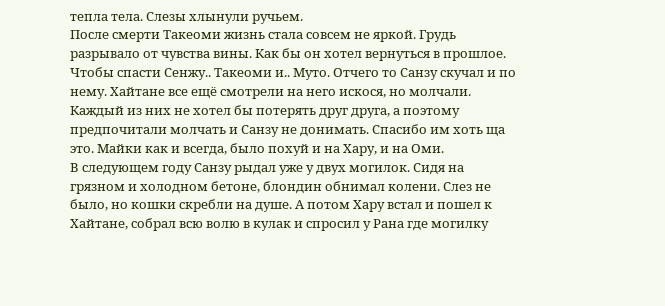тепла тела. Слезы хлынули ручьем.
После смерти Такеоми жизнь стала совсем не яркой. Грудь разрывало от чувства вины. Как бы он хотел вернуться в прошлое. Чтобы спасти Сенжу.. Такеоми и.. Муто. Отчего то Санзу скучал и по нему. Хайтане все ещё смотрели на него искося, но молчали. Каждый из них не хотел бы потерять друг друга, а поэтому предпочитали молчать и Санзу не донимать. Спасибо им хоть ща это. Майки как и всегда, было похуй и на Хару, и на Оми.
В следующем году Санзу рыдал уже у двух могилок. Сидя на грязном и холодном бетоне, блондин обнимал колени. Слез не было, но кошки скребли на душе. А потом Хару встал и пошел к Хайтане, собрал всю волю в кулак и спросил у Рана где могилку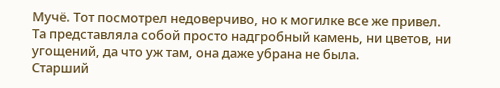Мучё. Тот посмотрел недоверчиво, но к могилке все же привел.
Та представляла собой просто надгробный камень, ни цветов, ни угощений, да что уж там, она даже убрана не была.
Старший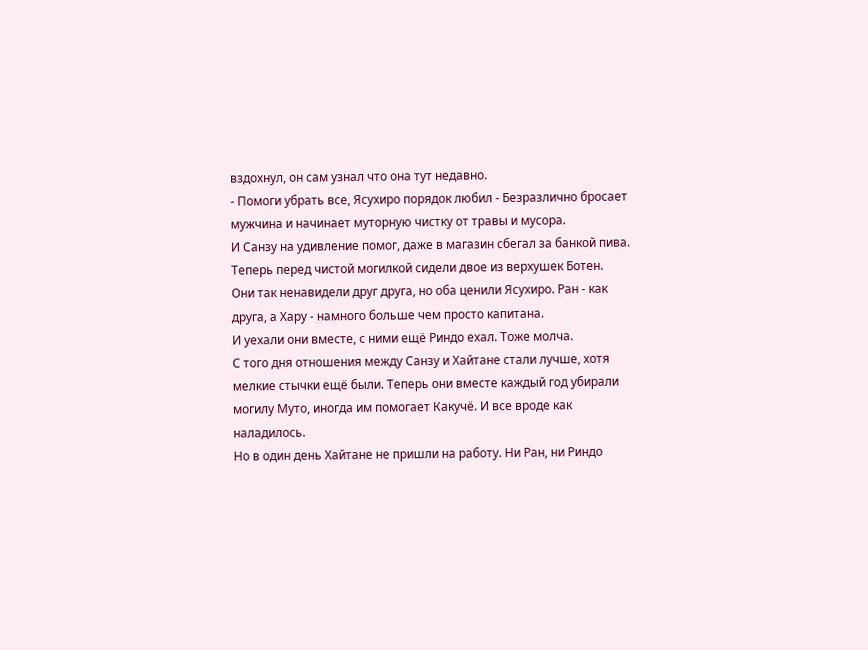вздохнул, он сам узнал что она тут недавно.
- Помоги убрать все, Ясухиро порядок любил - Безразлично бросает мужчина и начинает муторную чистку от травы и мусора.
И Санзу на удивление помог, даже в магазин сбегал за банкой пива.
Теперь перед чистой могилкой сидели двое из верхушек Ботен.
Они так ненавидели друг друга, но оба ценили Ясухиро. Ран - как друга, а Хару - намного больше чем просто капитана.
И уехали они вместе, с ними ещё Риндо ехал. Тоже молча.
С того дня отношения между Санзу и Хайтане стали лучше, хотя мелкие стычки ещё были. Теперь они вместе каждый год убирали могилу Муто, иногда им помогает Какучё. И все вроде как наладилось.
Но в один день Хайтане не пришли на работу. Ни Ран, ни Риндо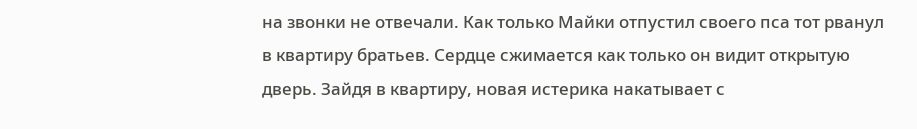на звонки не отвечали. Как только Майки отпустил своего пса тот рванул в квартиру братьев. Сердце сжимается как только он видит открытую дверь. Зайдя в квартиру, новая истерика накатывает с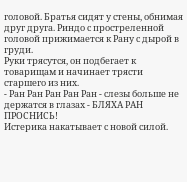головой. Братья сидят у стены, обнимая друг друга. Риндо с простреленной головой прижимается к Рану с дырой в груди.
Руки трясутся, он подбегает к товарищам и начинает трясти старшего из них.
- Ран Ран Ран Ран Ран - слезы больше не держатся в глазах - БЛЯХА РАН ПРОСНИСЬ!
Истерика накатывает с новой силой.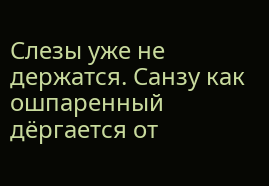Слезы уже не держатся. Санзу как ошпаренный дёргается от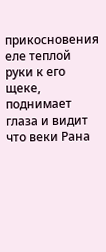прикосновения еле теплой руки к его щеке, поднимает глаза и видит что веки Рана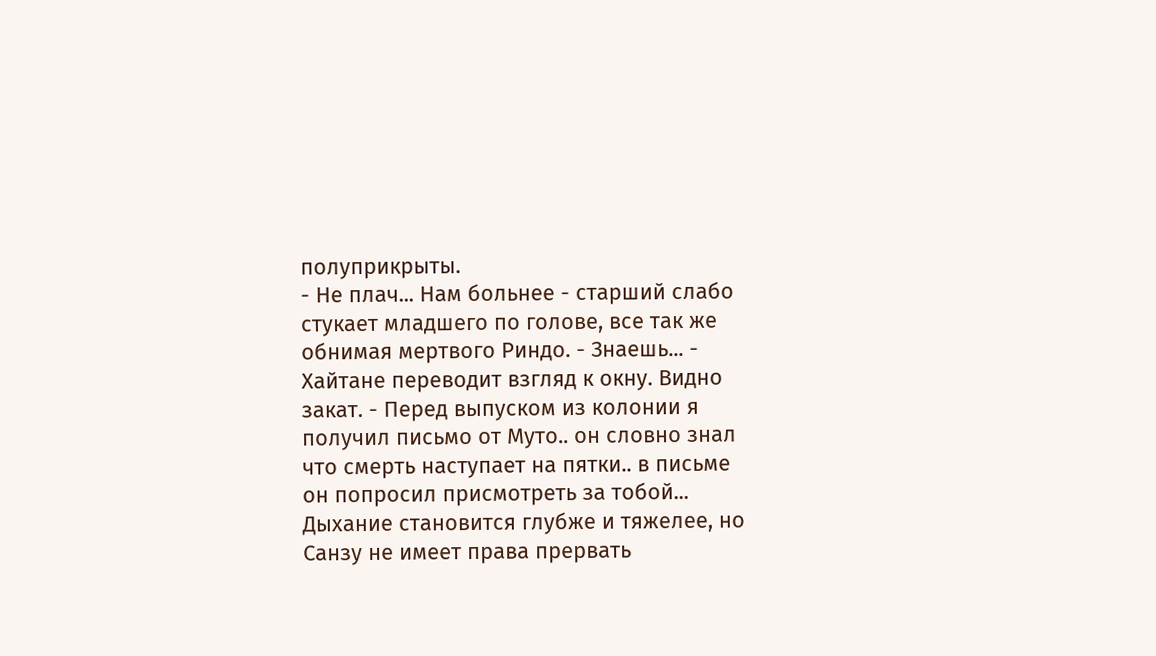полуприкрыты.
- Не плач... Нам больнее - старший слабо стукает младшего по голове, все так же обнимая мертвого Риндо. - Знаешь... - Хайтане переводит взгляд к окну. Видно закат. - Перед выпуском из колонии я получил письмо от Муто.. он словно знал что смерть наступает на пятки.. в письме он попросил присмотреть за тобой...
Дыхание становится глубже и тяжелее, но Санзу не имеет права прервать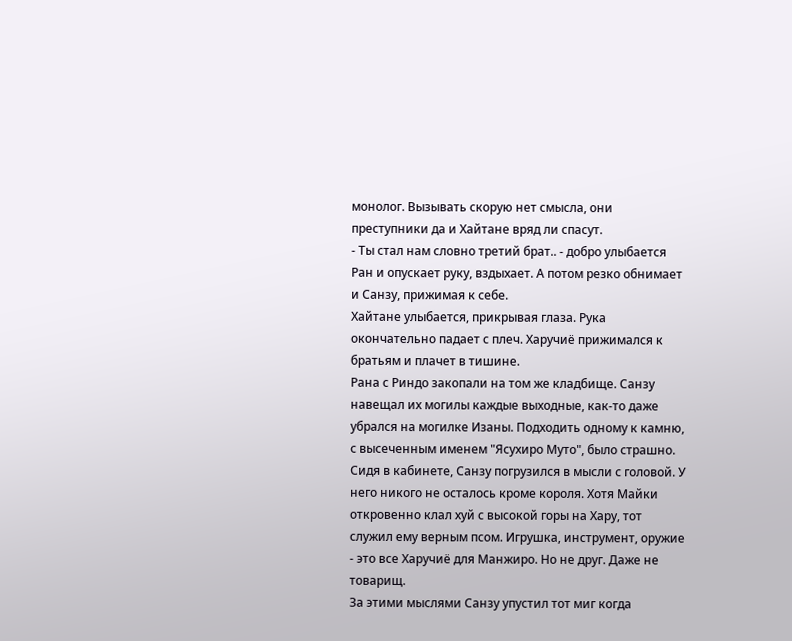монолог. Вызывать скорую нет смысла, они преступники да и Хайтане вряд ли спасут.
- Ты стал нам словно третий брат.. - добро улыбается Ран и опускает руку, вздыхает. А потом резко обнимает и Санзу, прижимая к себе.
Хайтане улыбается, прикрывая глаза. Рука окончательно падает с плеч. Харучиё прижимался к братьям и плачет в тишине.
Рана с Риндо закопали на том же кладбище. Санзу навещал их могилы каждые выходные, как-то даже убрался на могилке Изаны. Подходить одному к камню, с высеченным именем "Ясухиро Муто", было страшно.
Сидя в кабинете, Санзу погрузился в мысли с головой. У него никого не осталось кроме короля. Хотя Майки откровенно клал хуй с высокой горы на Хару, тот служил ему верным псом. Игрушка, инструмент, оружие - это все Харучиё для Манжиро. Но не друг. Даже не товарищ.
За этими мыслями Санзу упустил тот миг когда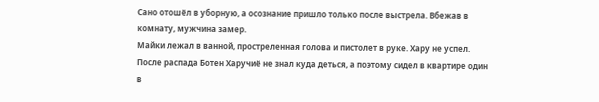Сано отошёл в уборную, а осознание пришло только после выстрела. Вбежав в комнату, мужчина замер.
Майки лежал в ванной, простреленная голова и пистолет в руке. Хару не успел.
После распада Ботен Харучиё не знал куда деться, а поэтому сидел в квартире один в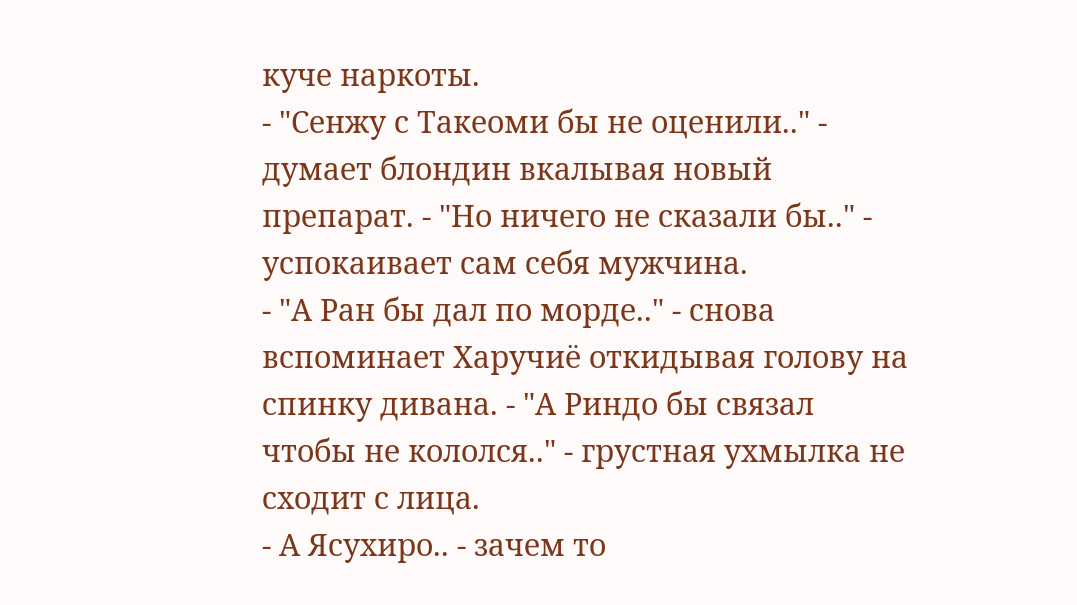куче наркоты.
- "Сенжу с Такеоми бы не оценили.." - думает блондин вкалывая новый препарат. - "Но ничего не сказали бы.." - успокаивает сам себя мужчина.
- "А Ран бы дал по морде.." - снова вспоминает Харучиё откидывая голову на спинку дивана. - "А Риндо бы связал чтобы не кололся.." - грустная ухмылка не сходит с лица.
- А Ясухиро.. - зачем то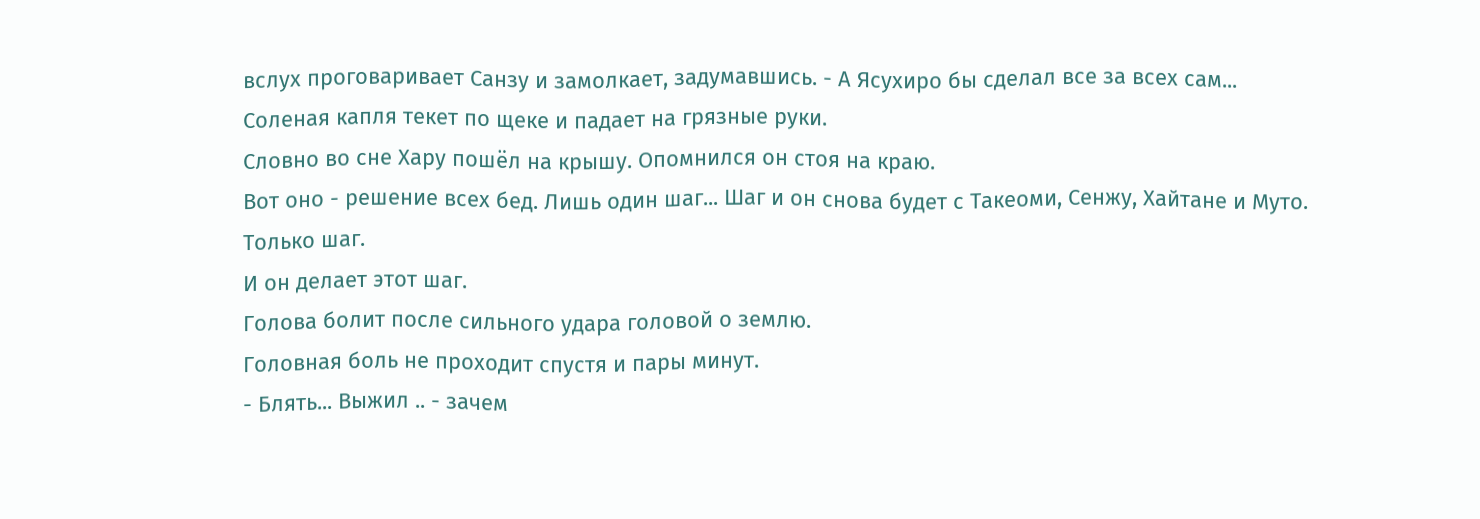вслух проговаривает Санзу и замолкает, задумавшись. - А Ясухиро бы сделал все за всех сам...
Соленая капля текет по щеке и падает на грязные руки.
Словно во сне Хару пошёл на крышу. Опомнился он стоя на краю.
Вот оно - решение всех бед. Лишь один шаг... Шаг и он снова будет с Такеоми, Сенжу, Хайтане и Муто.
Только шаг.
И он делает этот шаг.
Голова болит после сильного удара головой о землю.
Головная боль не проходит спустя и пары минут.
- Блять... Выжил .. - зачем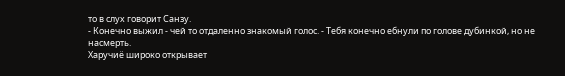то в слух говорит Санзу.
- Конечно выжил - чей то отдаленно знакомый голос. - Тебя конечно ебнули по голове дубинкой, но не насмерть.
Харучиё широко открывает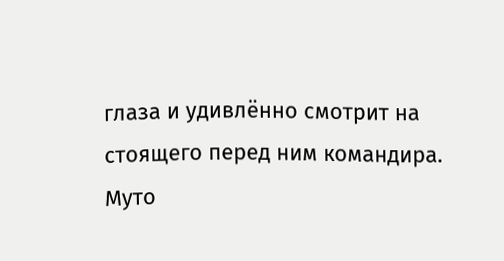глаза и удивлённо смотрит на стоящего перед ним командира.
Муто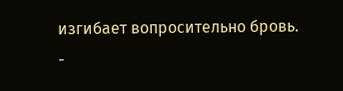изгибает вопросительно бровь.
-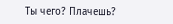Ты чего? Плачешь?